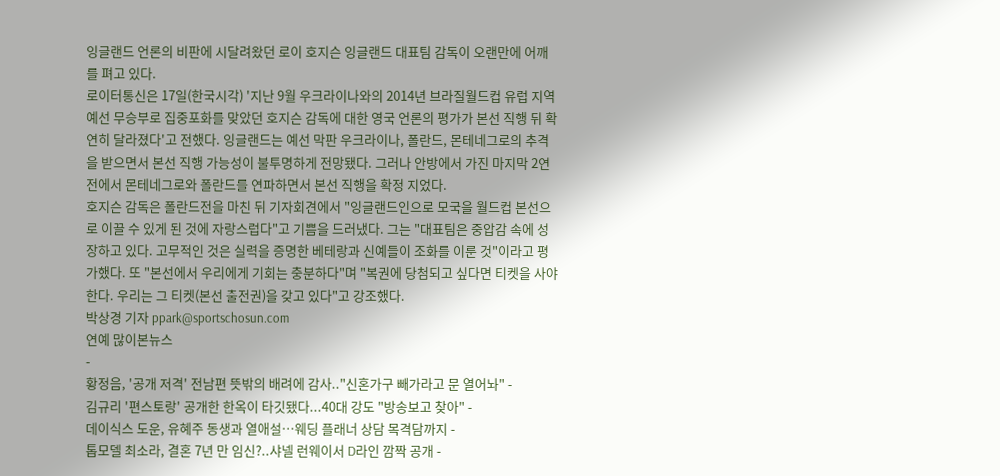잉글랜드 언론의 비판에 시달려왔던 로이 호지슨 잉글랜드 대표팀 감독이 오랜만에 어깨를 펴고 있다.
로이터통신은 17일(한국시각) '지난 9월 우크라이나와의 2014년 브라질월드컵 유럽 지역 예선 무승부로 집중포화를 맞았던 호지슨 감독에 대한 영국 언론의 평가가 본선 직행 뒤 확연히 달라졌다'고 전했다. 잉글랜드는 예선 막판 우크라이나, 폴란드, 몬테네그로의 추격을 받으면서 본선 직행 가능성이 불투명하게 전망됐다. 그러나 안방에서 가진 마지막 2연전에서 몬테네그로와 폴란드를 연파하면서 본선 직행을 확정 지었다.
호지슨 감독은 폴란드전을 마친 뒤 기자회견에서 "잉글랜드인으로 모국을 월드컵 본선으로 이끌 수 있게 된 것에 자랑스럽다"고 기쁨을 드러냈다. 그는 "대표팀은 중압감 속에 성장하고 있다. 고무적인 것은 실력을 증명한 베테랑과 신예들이 조화를 이룬 것"이라고 평가했다. 또 "본선에서 우리에게 기회는 충분하다"며 "복권에 당첨되고 싶다면 티켓을 사야 한다. 우리는 그 티켓(본선 출전권)을 갖고 있다"고 강조했다.
박상경 기자 ppark@sportschosun.com
연예 많이본뉴스
-
황정음, '공개 저격' 전남편 뜻밖의 배려에 감사.."신혼가구 빼가라고 문 열어놔" -
김규리 '편스토랑' 공개한 한옥이 타깃됐다...40대 강도 "방송보고 찾아" -
데이식스 도운, 유혜주 동생과 열애설…웨딩 플래너 상담 목격담까지 -
톱모델 최소라, 결혼 7년 만 임신?..샤넬 런웨이서 D라인 깜짝 공개 -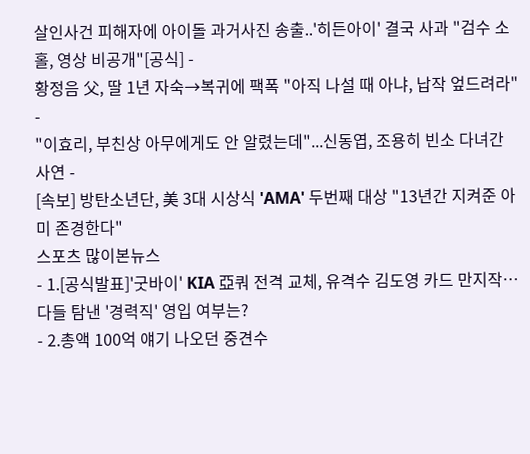살인사건 피해자에 아이돌 과거사진 송출..'히든아이' 결국 사과 "검수 소홀, 영상 비공개"[공식] -
황정음 父, 딸 1년 자숙→복귀에 팩폭 "아직 나설 때 아냐, 납작 엎드려라" -
"이효리, 부친상 아무에게도 안 알렸는데"...신동엽, 조용히 빈소 다녀간 사연 -
[속보] 방탄소년단, 美 3대 시상식 'AMA' 두번째 대상 "13년간 지켜준 아미 존경한다"
스포츠 많이본뉴스
- 1.[공식발표]'굿바이' KIA 亞쿼 전격 교체, 유격수 김도영 카드 만지작…다들 탐낸 '경력직' 영입 여부는?
- 2.총액 100억 얘기 나오던 중견수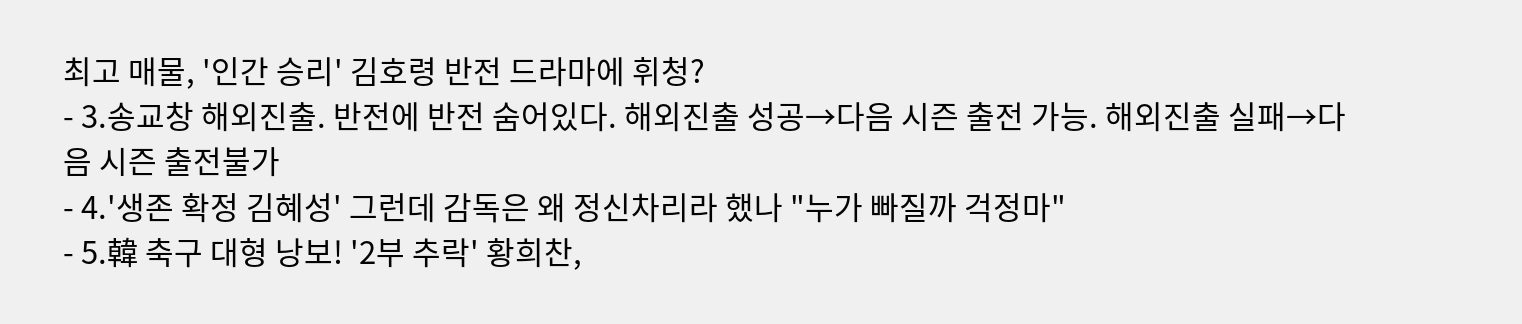최고 매물, '인간 승리' 김호령 반전 드라마에 휘청?
- 3.송교창 해외진출. 반전에 반전 숨어있다. 해외진출 성공→다음 시즌 출전 가능. 해외진출 실패→다음 시즌 출전불가
- 4.'생존 확정 김혜성' 그런데 감독은 왜 정신차리라 했나 "누가 빠질까 걱정마"
- 5.韓 축구 대형 낭보! '2부 추락' 황희찬,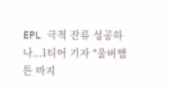EPL 극적 잔류 성공하나...1티어 기자 "울버햄튼 마지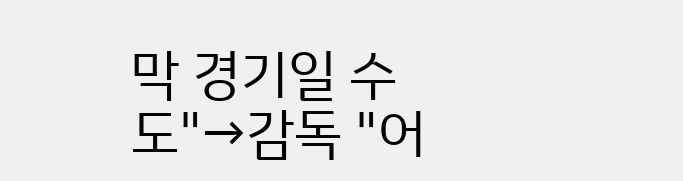막 경기일 수도"→감독 "어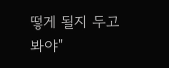떻게 될지 두고 봐야"